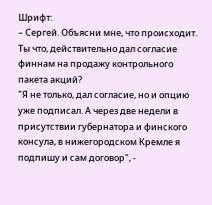Шрифт:
– Сергей. Объясни мне, что происходит. Ты что, действительно дал согласие финнам на продажу контрольного пакета акций?
"Я не только, дал согласие, но и опцию уже подписал. А через две недели в присутствии губернатора и финского консула, в нижегородском Кремле я подпишу и сам договор", -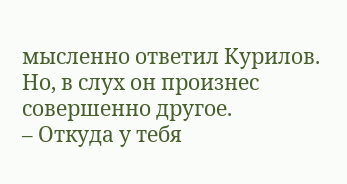мысленно ответил Курилов.
Но, в слух он произнес совершенно другое.
– Откуда у тебя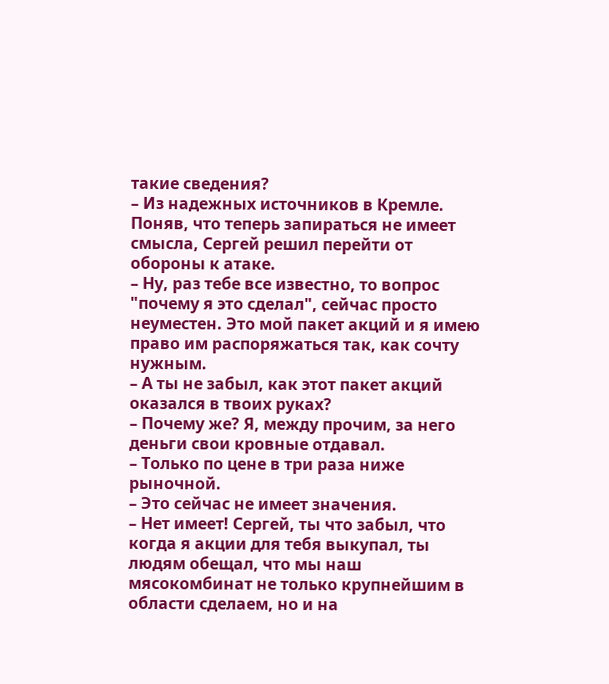такие сведения?
– Из надежных источников в Кремле.
Поняв, что теперь запираться не имеет смысла, Сергей решил перейти от обороны к атаке.
– Ну, раз тебе все известно, то вопрос "почему я это сделал", сейчас просто неуместен. Это мой пакет акций и я имею право им распоряжаться так, как сочту нужным.
– А ты не забыл, как этот пакет акций оказался в твоих руках?
– Почему же? Я, между прочим, за него деньги свои кровные отдавал.
– Только по цене в три раза ниже рыночной.
– Это сейчас не имеет значения.
– Нет имеет! Сергей, ты что забыл, что когда я акции для тебя выкупал, ты людям обещал, что мы наш мясокомбинат не только крупнейшим в области сделаем, но и на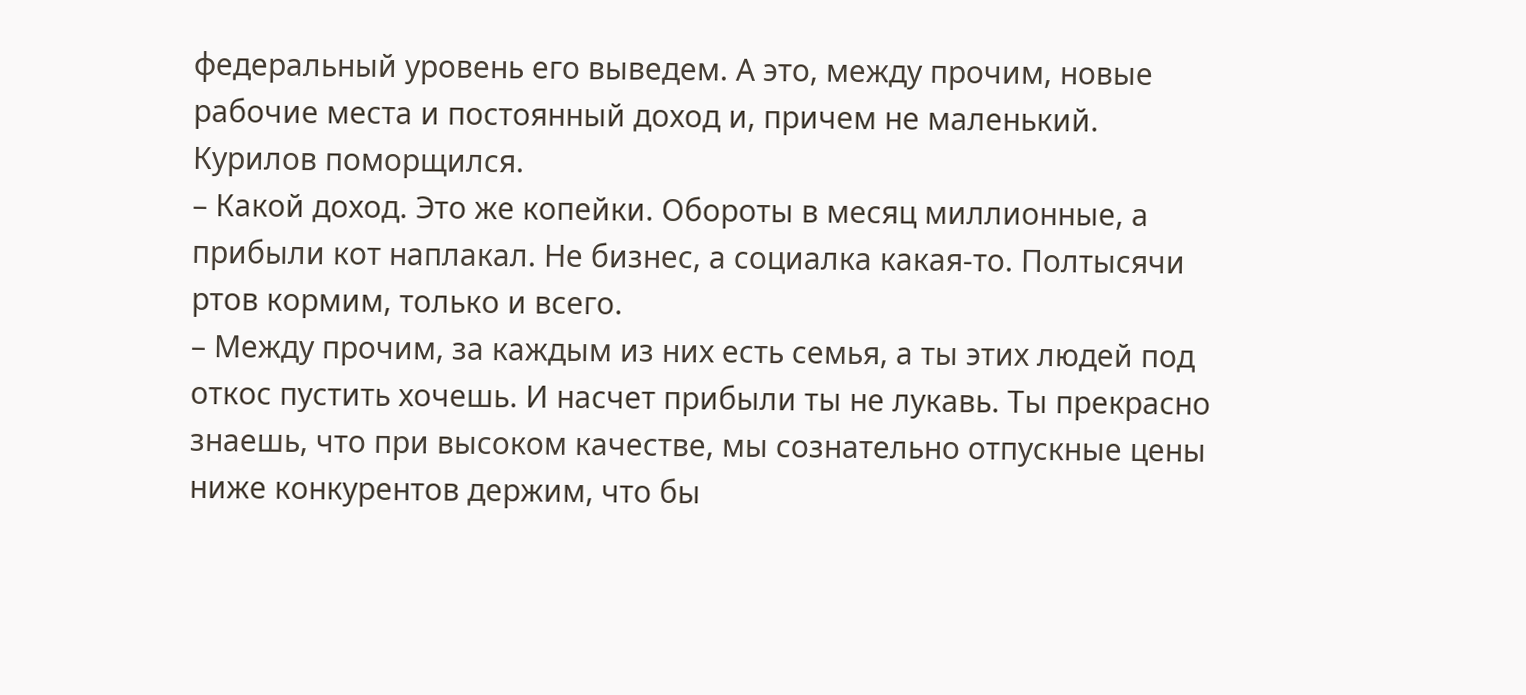федеральный уровень его выведем. А это, между прочим, новые рабочие места и постоянный доход и, причем не маленький.
Курилов поморщился.
– Какой доход. Это же копейки. Обороты в месяц миллионные, а прибыли кот наплакал. Не бизнес, а социалка какая-то. Полтысячи ртов кормим, только и всего.
– Между прочим, за каждым из них есть семья, а ты этих людей под откос пустить хочешь. И насчет прибыли ты не лукавь. Ты прекрасно знаешь, что при высоком качестве, мы сознательно отпускные цены ниже конкурентов держим, что бы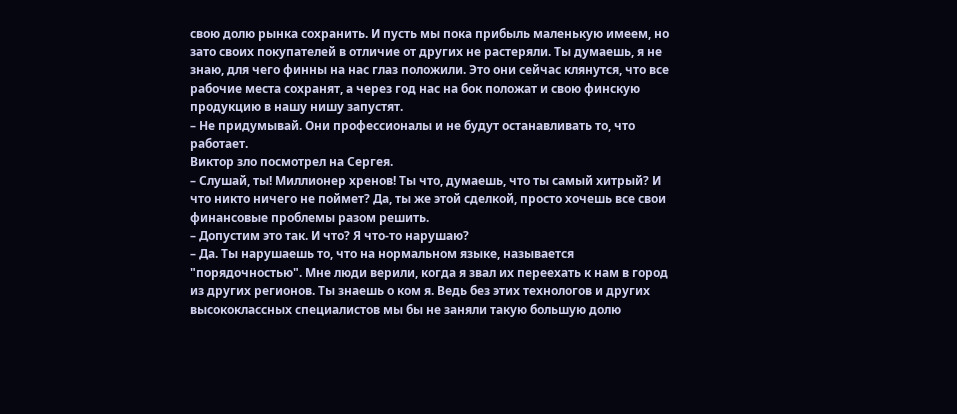свою долю рынка сохранить. И пусть мы пока прибыль маленькую имеем, но зато своих покупателей в отличие от других не растеряли. Ты думаешь, я не знаю, для чего финны на нас глаз положили. Это они сейчас клянутся, что все рабочие места сохранят, а через год нас на бок положат и свою финскую продукцию в нашу нишу запустят.
– Не придумывай. Они профессионалы и не будут останавливать то, что работает.
Виктор зло посмотрел на Сергея.
– Слушай, ты! Миллионер хренов! Ты что, думаешь, что ты самый хитрый? И что никто ничего не поймет? Да, ты же этой сделкой, просто хочешь все свои финансовые проблемы разом решить.
– Допустим это так. И что? Я что-то нарушаю?
– Да. Ты нарушаешь то, что на нормальном языке, называется "порядочностью". Мне люди верили, когда я звал их переехать к нам в город из других регионов. Ты знаешь о ком я. Ведь без этих технологов и других высококлассных специалистов мы бы не заняли такую большую долю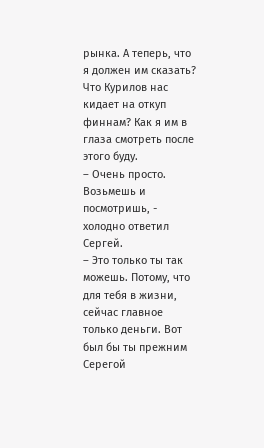рынка. А теперь, что я должен им сказать? Что Курилов нас кидает на откуп финнам? Как я им в глаза смотреть после этого буду.
– Очень просто. Возьмешь и посмотришь, - холодно ответил Сергей.
– Это только ты так можешь. Потому, что для тебя в жизни, сейчас главное только деньги. Вот был бы ты прежним Серегой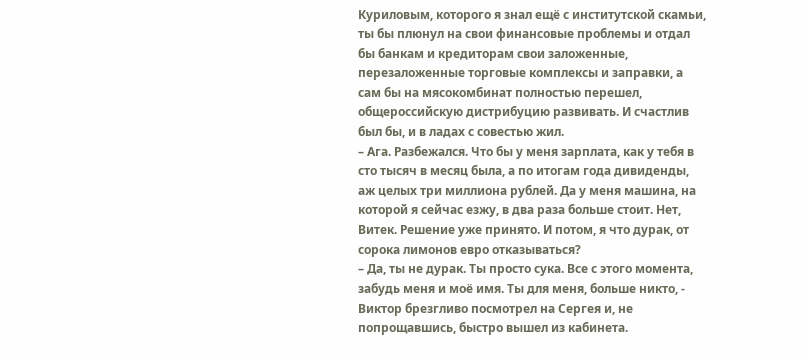Куриловым, которого я знал ещё с институтской скамьи, ты бы плюнул на свои финансовые проблемы и отдал бы банкам и кредиторам свои заложенные, перезаложенные торговые комплексы и заправки, а сам бы на мясокомбинат полностью перешел, общероссийскую дистрибуцию развивать. И счастлив был бы, и в ладах с совестью жил.
– Ага. Разбежался. Что бы у меня зарплата, как у тебя в сто тысяч в месяц была, а по итогам года дивиденды, аж целых три миллиона рублей. Да у меня машина, на которой я сейчас езжу, в два раза больше стоит. Нет, Витек. Решение уже принято. И потом, я что дурак, от сорока лимонов евро отказываться?
– Да, ты не дурак. Ты просто сука. Все с этого момента, забудь меня и моё имя. Ты для меня, больше никто, - Виктор брезгливо посмотрел на Сергея и, не попрощавшись, быстро вышел из кабинета.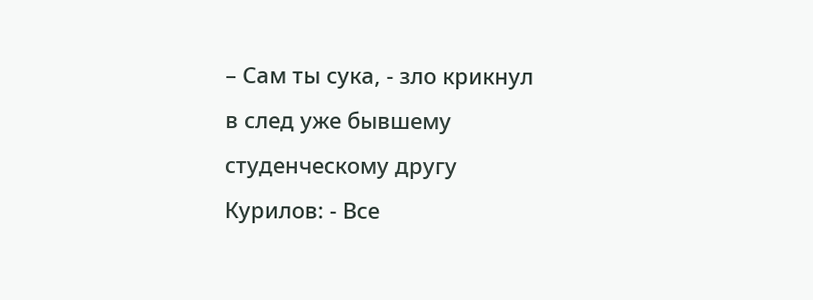– Сам ты сука, - зло крикнул в след уже бывшему студенческому другу Курилов: - Все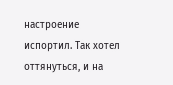настроение испортил. Так хотел оттянуться, и на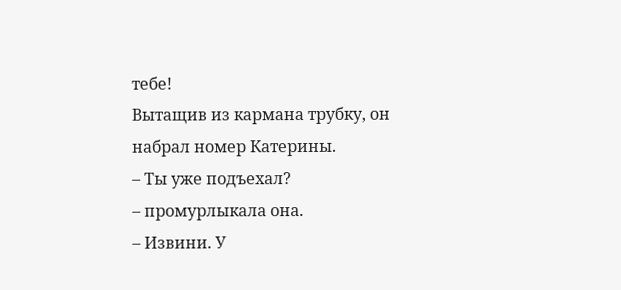тебе!
Вытащив из кармана трубку, он набрал номер Катерины.
– Ты уже подъехал?
– промурлыкала она.
– Извини. У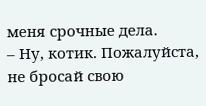меня срочные дела.
– Ну, котик. Пожалуйста, не бросай свою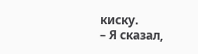киску.
– Я сказал,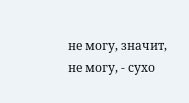не могу, значит, не могу, - сухо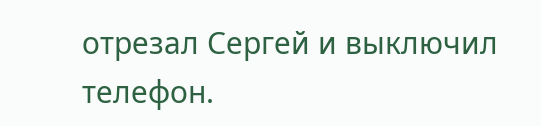отрезал Сергей и выключил телефон.